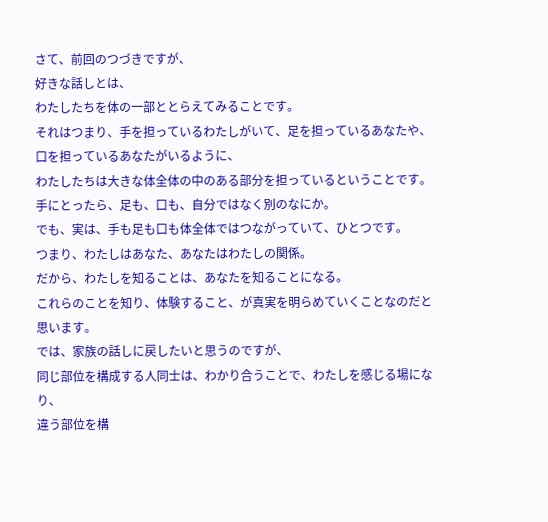さて、前回のつづきですが、
好きな話しとは、
わたしたちを体の一部ととらえてみることです。
それはつまり、手を担っているわたしがいて、足を担っているあなたや、口を担っているあなたがいるように、
わたしたちは大きな体全体の中のある部分を担っているということです。
手にとったら、足も、口も、自分ではなく別のなにか。
でも、実は、手も足も口も体全体ではつながっていて、ひとつです。
つまり、わたしはあなた、あなたはわたしの関係。
だから、わたしを知ることは、あなたを知ることになる。
これらのことを知り、体験すること、が真実を明らめていくことなのだと思います。
では、家族の話しに戻したいと思うのですが、
同じ部位を構成する人同士は、わかり合うことで、わたしを感じる場になり、
違う部位を構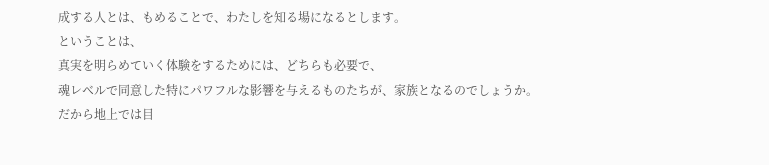成する人とは、もめることで、わたしを知る場になるとします。
ということは、
真実を明らめていく体験をするためには、どちらも必要で、
魂レベルで同意した特にパワフルな影響を与えるものたちが、家族となるのでしょうか。
だから地上では目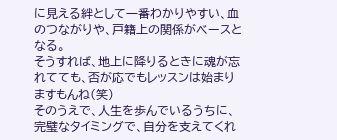に見える絆として一番わかりやすい、血のつながりや、戸籍上の関係がベースとなる。
そうすれば、地上に降りるときに魂が忘れてても、否が応でもレッスンは始まりますもんね(笑)
そのうえで、人生を歩んでいるうちに、完璧なタイミングで、自分を支えてくれ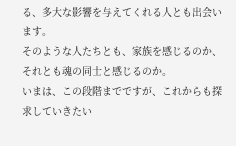る、多大な影響を与えてくれる人とも出会います。
そのような人たちとも、家族を感じるのか、それとも魂の同士と感じるのか。
いまは、この段階までですが、これからも探求していきたい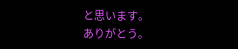と思います。
ありがとう。